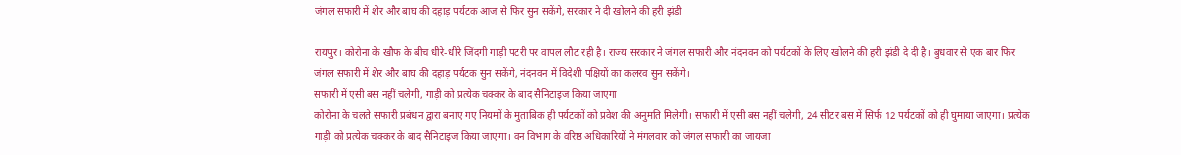जंगल सफारी में शेर और बाघ की दहाड़ पर्यटक आज से फिर सुन सकेंगे, सरकार ने दी खोलने की हरी झंडी

रायपुर। कोरोना के खौफ के बीच धीरे-धीरे जिंदगी गाड़ी पटरी पर वापल लौट रही है। राज्य सरकार ने जंगल सफारी और नंदनवन को पर्यटकों के लिए खोलने की हरी झंडी दे दी है। बुधवार से एक बार फिर जंगल सफारी में शेर और बाघ की दहाड़ पर्यटक सुन सकेंगे, नंदनवन में विदेशी पक्षियों का कलरव सुन सकेंगे।
सफारी में एसी बस नहीं चलेगी, गाड़ी को प्रत्येक चक्कर के बाद सैनिटाइज किया जाएगा
कोरोना के चलते सफारी प्रबंधन द्वारा बनाए गए नियमों के मुताबिक ही पर्यटकों को प्रवेश की अनुमति मिलेगी। सफारी में एसी बस नहीं चलेगी, 24 सीटर बस में सिर्फ 12 पर्यटकों को ही घुमाया जाएगा। प्रत्येक गाड़ी को प्रत्येक चक्कर के बाद सैनिटाइज किया जाएगा। वन विभाग के वरिष्ठ अधिकारियों ने मंगलवार को जंगल सफारी का जायजा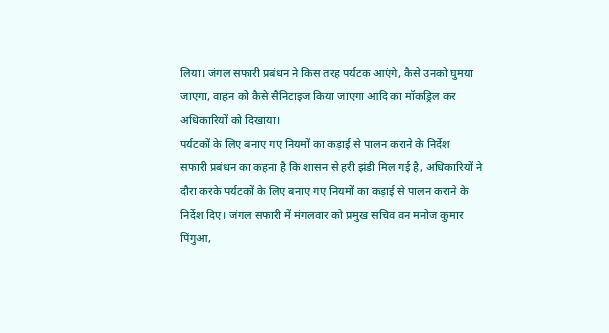लिया। जंगल सफारी प्रबंधन ने किस तरह पर्यटक आएंगे, कैसे उनको घुमया जाएगा, वाहन को कैसे सैनिटाइज किया जाएगा आदि का मॉकड्रिल कर अधिकारियों को दिखाया।
पर्यटकों के लिए बनाए गए नियमों का कड़ाई से पालन कराने के निर्देश
सफारी प्रबंधन का कहना है कि शासन से हरी झंडी मिल गई है, अधिकारियों ने दौरा करके पर्यटकों के लिए बनाए गए नियमों का कड़ाई से पालन कराने के निर्देश दिए। जंगल सफारी में मंगलवार को प्रमुख सचिव वन मनोज कुमार पिंगुआ,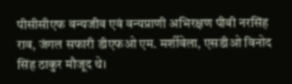पीसीसीएफ वन्यजीव एवं वन्यप्राणी अभिरक्षण पीवी नरसिंह राव, जंगल सफारी डीएफओ एम. मर्शीवेला, एसडीओ विनोद सिंह ठाकुर मौजूद थे।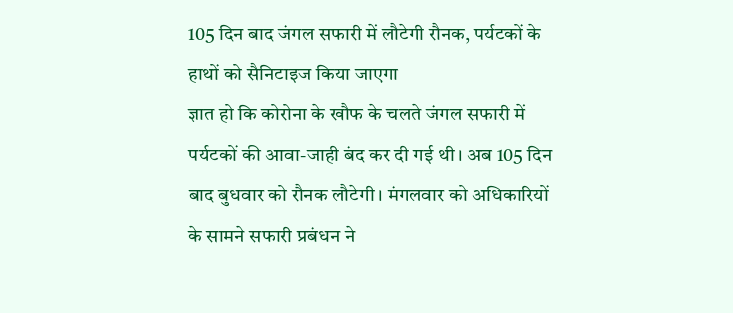105 दिन बाद जंगल सफारी में लौटेगी रौनक, पर्यटकों के हाथों को सैनिटाइज किया जाएगा
ज्ञात हो कि कोरोना के खौफ के चलते जंगल सफारी में पर्यटकों की आवा-जाही बंद कर दी गई थी। अब 105 दिन बाद बुधवार को रौनक लौटेगी। मंगलवार को अधिकारियों के सामने सफारी प्रबंधन ने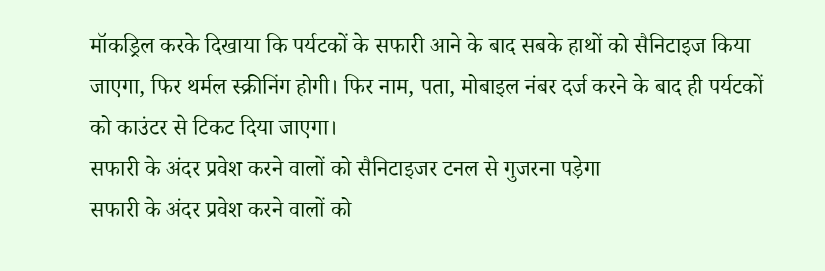मॉकड्रिल करके दिखाया कि पर्यटकों के सफारी आने के बाद सबके हाथों को सैनिटाइज किया जाएगा, फिर थर्मल स्क्रीनिंग होगी। फिर नाम, पता, मोबाइल नंबर दर्ज करने के बाद ही पर्यटकों को काउंटर से टिकट दिया जाएगा।
सफारी के अंदर प्रवेश करने वालों को सैनिटाइजर टनल से गुजरना पड़ेगा
सफारी के अंदर प्रवेश करने वालों को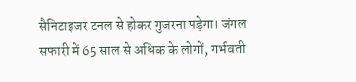सैनिटाइजर टनल से होकर गुजरना पड़ेगा। जंगल सफारी में 65 साल से अधिक के लोगों, गर्भवती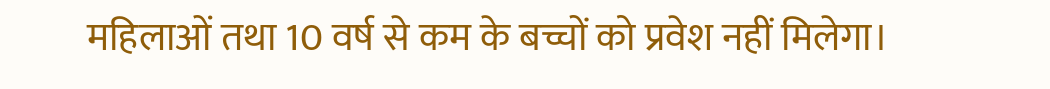महिलाओं तथा 10 वर्ष से कम के बच्चों को प्रवेश नहीं मिलेगा।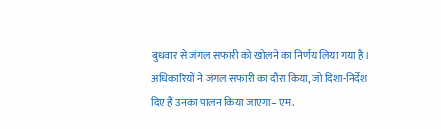बुधवार से जंगल सफारी को खोलने का निर्णय लिया गया है। अधिकारियों ने जंगल सफारी का दौरा किया, जो दिशा-निर्देश दिए हैं उनका पालन किया जाएगा– एम.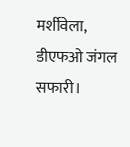मर्शीवेला, डीएफओ जंगल सफारी।